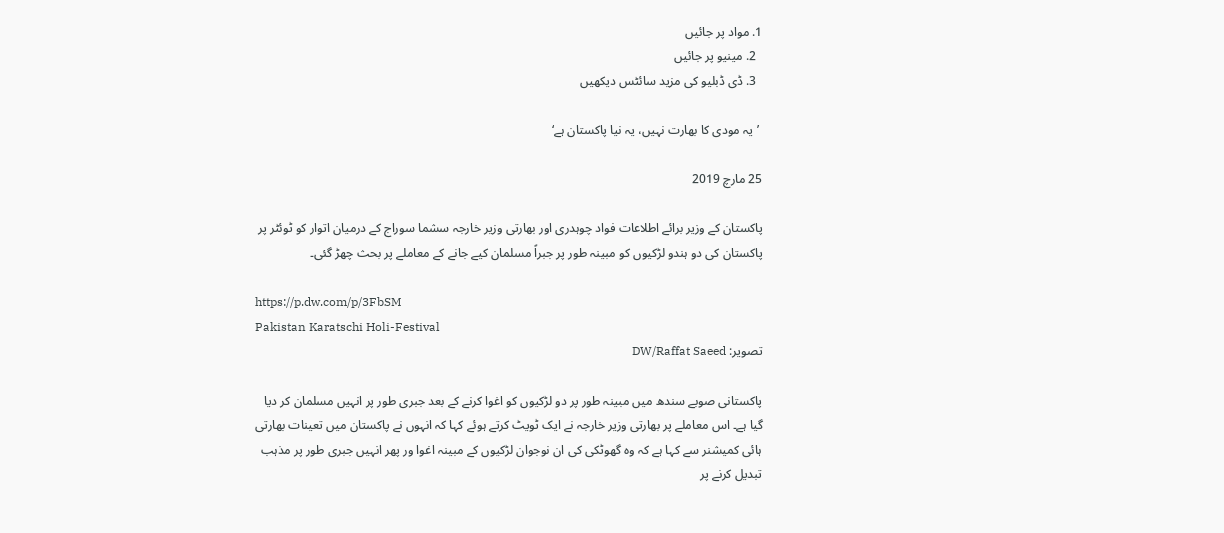1. مواد پر جائیں
  2. مینیو پر جائیں
  3. ڈی ڈبلیو کی مزید سائٹس دیکھیں

 ’یہ مودی کا بھارت نہیں، یہ نیا پاکستان ہے‘

25 مارچ 2019

پاکستان کے وزیر برائے اطلاعات فواد چوہدری اور بھارتی وزیر خارجہ سشما سوراج کے درمیان اتوار کو ٹوئٹر پر پاکستان کی دو ہندو لڑکیوں کو مبینہ طور پر جبراً مسلمان کیے جانے کے معاملے پر بحث چھڑ گئی۔

https://p.dw.com/p/3FbSM
Pakistan Karatschi Holi-Festival
تصویر: DW/Raffat Saeed

پاکستانی صوبے سندھ میں مبینہ طور پر دو لڑکیوں کو اغوا کرنے کے بعد جبری طور پر انہیں مسلمان کر دیا گیا ہے۔ اس معاملے پر بھارتی وزیر خارجہ نے ایک ٹویٹ کرتے ہوئے کہا کہ انہوں نے پاکستان میں تعینات بھارتی ہائی کمیشنر سے کہا ہے کہ وہ گھوٹکی کی ان نوجوان لڑکیوں کے مبینہ اغوا ور پھر انہیں جبری طور پر مذہب تبدیل کرنے پر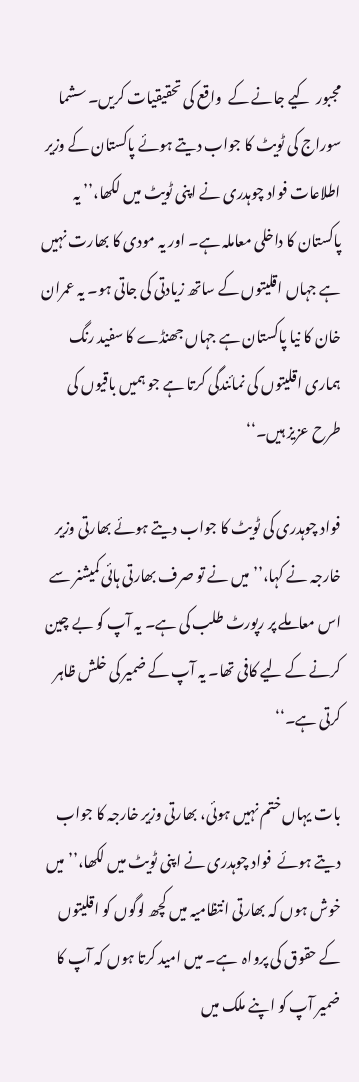مجبور  کیے جانے کے  واقع کی تحقیقیات کریں۔ سشما سوراج کی ٹویٹ کا جواب دیتے ہوئے پاکستان کے وزیر اطلاعات فواد چوہدری نے اپنی ٹویٹ میں لکھا،’’ یہ پاکستان کا داخلی معاملہ ہے۔ اور یہ مودی کا بھارت نہیں ہے جہاں اقلیتوں کے ساتھ زیادتی کی جاتی ہو۔ یہ عمران خان کا نیا پاکستان ہے جہاں جھنڈے کا سفید رنگ  ہماری اقلیتوں کی نمائندگی کرتا ہے جو ہمیں باقیوں کی طرح عزیز ہیں۔‘‘

فواد چوہدری کی ٹویٹ کا جواب دیتے ہوئے بھارتی وزیر خارجہ نے کہا،’’ میں نے تو صرف بھارتی ہائی کمیشنر سے اس معاملے پر رپورٹ طلب کی ہے۔ یہ آپ کو بے چین کرنے کے لیے کافی تھا۔ یہ آپ کے ضمیر کی خلش ظاہر کرتی ہے۔‘‘

بات یہاں ختم نہیں ہوئی، بھارتی وزیر خارجہ کا جواب دیتے ہوئے  فواد چوہدری نے اپنی ٹویٹ میں لکھا،’’ میں خوش ہوں کہ بھارتی انتظامیہ میں کچھ لوگوں کو اقلیتوں کے حقوق کی پرواہ  ہے۔ میں امید کرتا ہوں کہ آپ کا ضمیر آپ کو اپنے ملک میں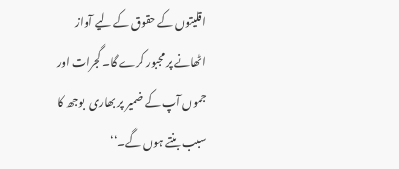اقلیتوں کے حقوق کے لیے آواز اٹھانے پر مجبور کرے گا۔ گجرات اور جموں آپ کے ضمیر پر بھاری  بوجھ کا سبب بنتے ہوں گے۔‘‘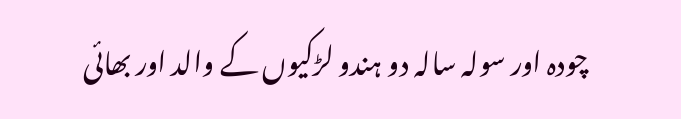چودہ اور سولہ سالہ دو ہندو لڑکیوں کے والد اور بھائی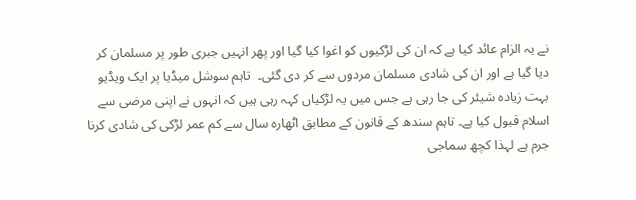نے یہ الزام عائد کیا ہے کہ ان کی لڑکیوں کو اغوا کیا گیا اور پھر انہیں جبری طور پر مسلمان کر دیا گیا ہے اور ان کی شادی مسلمان مردوں سے کر دی گئی۔  تاہم سوشل میڈیا پر ایک ویڈیو بہت زیادہ شیئر کی جا رہی ہے جس میں یہ لڑکیاں کہہ رہی ہیں کہ انہوں نے اپنی مرضی سے اسلام قبول کیا ہے۔ تاہم سندھ کے قانون کے مطابق اٹھارہ سال سے کم عمر لڑکی کی شادی کرنا جرم ہے لہذا کچھ سماجی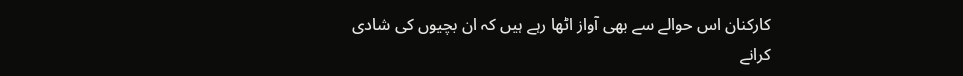کارکنان اس حوالے سے بھی آواز اٹھا رہے ہیں کہ ان بچیوں کی شادی کرانے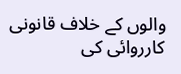والوں کے خلاف قانونی کارروائی کی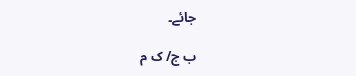جائے۔

ب ج/ ک م